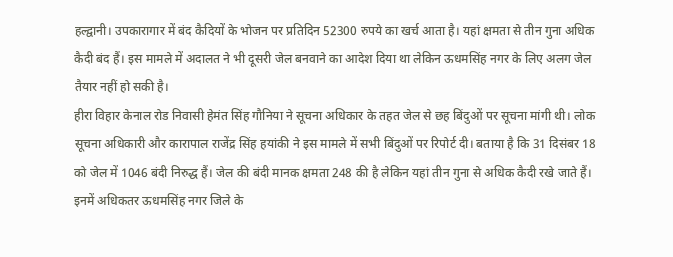हल्द्वानी। उपकारागार में बंद कैदियों के भोजन पर प्रतिदिन 52300 रुपये का खर्च आता है। यहां क्षमता से तीन गुना अधिक कैदी बंद हैं। इस मामले में अदालत ने भी दूसरी जेल बनवाने का आदेश दिया था लेकिन ऊधमसिंह नगर के लिए अलग जेल तैयार नहीं हो सकी है।
हीरा विहार केनाल रोड निवासी हेमंत सिंह गौनिया ने सूचना अधिकार के तहत जेल से छह बिंदुओं पर सूचना मांगी थी। लोक सूचना अधिकारी और कारापाल राजेंद्र सिंह हयांकी ने इस मामले में सभी बिंदुओं पर रिपोर्ट दी। बताया है कि 31 दिसंबर 18 को जेल में 1046 बंदी निरुद्ध हैं। जेल की बंदी मानक क्षमता 248 की है लेकिन यहां तीन गुना से अधिक कैदी रखे जाते हैं। इनमें अधिकतर ऊधमसिंह नगर जिले के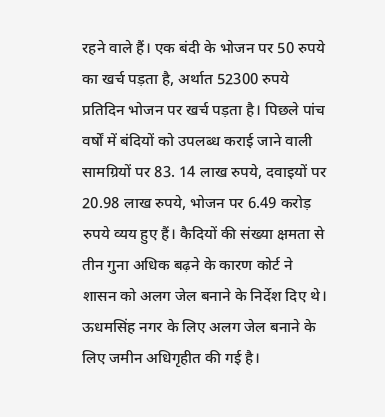रहने वाले हैं। एक बंदी के भोजन पर 50 रुपये का खर्च पड़ता है, अर्थात 52300 रुपये प्रतिदिन भोजन पर खर्च पड़ता है। पिछले पांच वर्षों में बंदियों को उपलब्ध कराई जाने वाली सामग्रियों पर 83. 14 लाख रुपये, दवाइयों पर 20.98 लाख रुपये, भोजन पर 6.49 करोड़ रुपये व्यय हुए हैं। कैदियों की संख्या क्षमता से तीन गुना अधिक बढ़ने के कारण कोर्ट ने शासन को अलग जेल बनाने के निर्देश दिए थे। ऊधमसिंह नगर के लिए अलग जेल बनाने के लिए जमीन अधिगृहीत की गई है।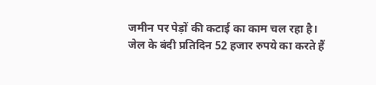जमीन पर पेड़ों की कटाई का काम चल रहा है।
जेल के बंदी प्रतिदिन 52 हजार रुपये का करते हैं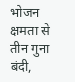भोजन
क्षमता से तीन गुना बंदी,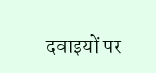दवाइयों पर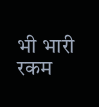भी भारी रकम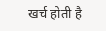खर्च होती है